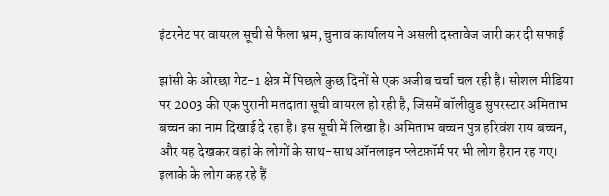इंटरनेट पर वायरल सूची से फैला भ्रम, चुनाव कार्यालय ने असली दस्तावेज जारी कर दी सफाई

झांसी के ओरछा गेट-1 क्षेत्र में पिछले कुछ दिनों से एक अजीब चर्चा चल रही है। सोशल मीडिया पर 2003 की एक पुरानी मतदाता सूची वायरल हो रही है, जिसमें बॉलीवुड सुपरस्टार अमिताभ बच्चन का नाम दिखाई दे रहा है। इस सूची में लिखा है। अमिताभ बच्चन पुत्र हरिवंश राय बच्चन, और यह देखकर वहां के लोगों के साथ-साथ ऑनलाइन प्लेटफ़ॉर्म पर भी लोग हैरान रह गए।
इलाके के लोग कह रहे हैं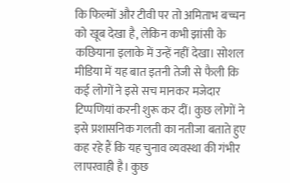कि फिल्मों और टीवी पर तो अमिताभ बच्चन को खूब देखा है, लेकिन कभी झांसी के कछियाना इलाके में उन्हें नहीं देखा। सोशल मीडिया में यह बात इतनी तेजी से फैली कि कई लोगों ने इसे सच मानकर मजेदार टिप्पणियां करनी शुरू कर दीं। कुछ लोगों ने इसे प्रशासनिक गलती का नतीजा बताते हुए कह रहे हैं कि यह चुनाव व्यवस्था की गंभीर लापरवाही है। कुछ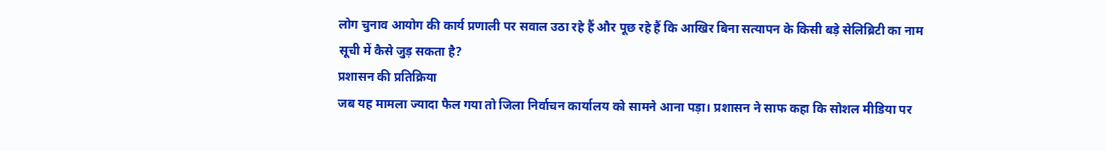लोग चुनाव आयोग की कार्य प्रणाली पर सवाल उठा रहे हैं और पूछ रहे हैं कि आखिर बिना सत्यापन के किसी बड़े सेलिब्रिटी का नाम सूची में कैसे जुड़ सकता है?
प्रशासन की प्रतिक्रिया
जब यह मामला ज्यादा फैल गया तो जिला निर्वाचन कार्यालय को सामने आना पड़ा। प्रशासन ने साफ कहा कि सोशल मीडिया पर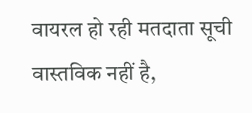वायरल हो रही मतदाता सूची वास्तविक नहीं है,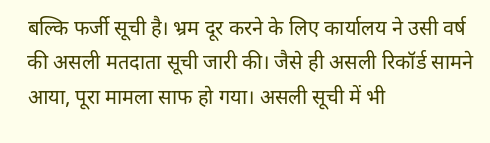बल्कि फर्जी सूची है। भ्रम दूर करने के लिए कार्यालय ने उसी वर्ष की असली मतदाता सूची जारी की। जैसे ही असली रिकॉर्ड सामने आया, पूरा मामला साफ हो गया। असली सूची में भी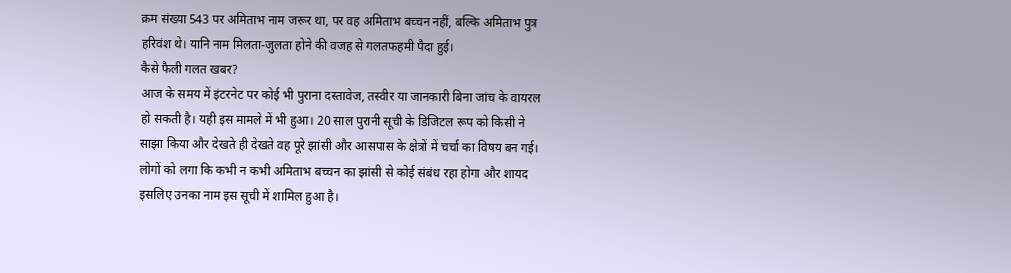क्रम संख्या 543 पर अमिताभ नाम जरूर था, पर वह अमिताभ बच्चन नहीं, बल्कि अमिताभ पुत्र हरिवंश थे। यानि नाम मिलता-जुलता होने की वजह से गलतफहमी पैदा हुई।
कैसे फैली गलत खबर?
आज के समय में इंटरनेट पर कोई भी पुराना दस्तावेज, तस्वीर या जानकारी बिना जांच के वायरल हो सकती है। यही इस मामले में भी हुआ। 20 साल पुरानी सूची के डिजिटल रूप को किसी ने साझा किया और देखते ही देखते वह पूरे झांसी और आसपास के क्षेत्रों में चर्चा का विषय बन गई। लोगों को लगा कि कभी न कभी अमिताभ बच्चन का झांसी से कोई संबंध रहा होगा और शायद इसलिए उनका नाम इस सूची में शामिल हुआ है।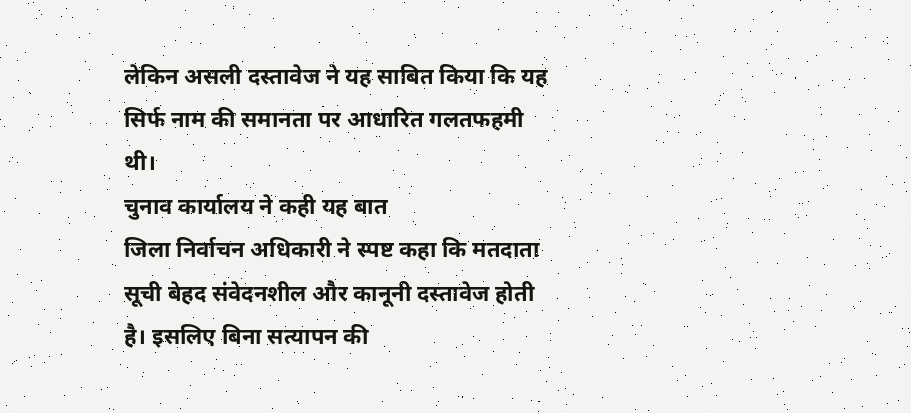लेकिन असली दस्तावेज ने यह साबित किया कि यह सिर्फ नाम की समानता पर आधारित गलतफहमी थी।
चुनाव कार्यालय ने कही यह बात
जिला निर्वाचन अधिकारी ने स्पष्ट कहा कि मतदाता सूची बेहद संवेदनशील और कानूनी दस्तावेज होती है। इसलिए बिना सत्यापन की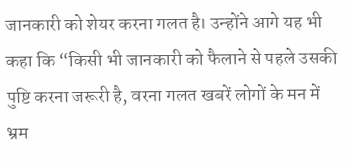जानकारी को शेयर करना गलत है। उन्होंने आगे यह भी कहा कि “किसी भी जानकारी को फैलाने से पहले उसकी पुष्टि करना जरूरी है, वरना गलत खबरें लोगों के मन में भ्रम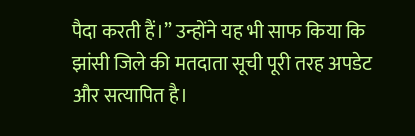पैदा करती हैं।” उन्होंने यह भी साफ किया कि झांसी जिले की मतदाता सूची पूरी तरह अपडेट और सत्यापित है।